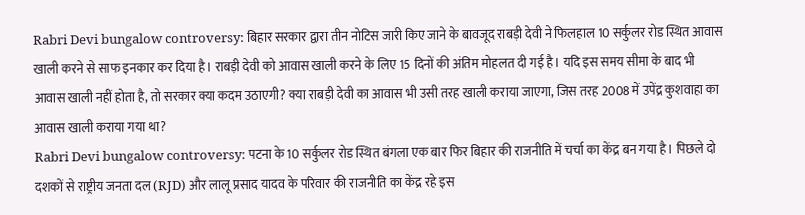Rabri Devi bungalow controversy: बिहार सरकार द्वारा तीन नोटिस जारी किए जाने के बावजूद राबड़ी देवी ने फिलहाल 10 सर्कुलर रोड स्थित आवास खाली करने से साफ इनकार कर दिया है। राबड़ी देवी को आवास खाली करने के लिए 15 दिनों की अंतिम मोहलत दी गई है। यदि इस समय सीमा के बाद भी आवास खाली नहीं होता है, तो सरकार क्या कदम उठाएगी? क्या राबड़ी देवी का आवास भी उसी तरह खाली कराया जाएगा, जिस तरह 2008 में उपेंद्र कुशवाहा का आवास खाली कराया गया था?
Rabri Devi bungalow controversy: पटना के 10 सर्कुलर रोड स्थित बंगला एक बार फिर बिहार की राजनीति में चर्चा का केंद्र बन गया है। पिछले दो दशकों से राष्ट्रीय जनता दल (RJD) और लालू प्रसाद यादव के परिवार की राजनीति का केंद्र रहे इस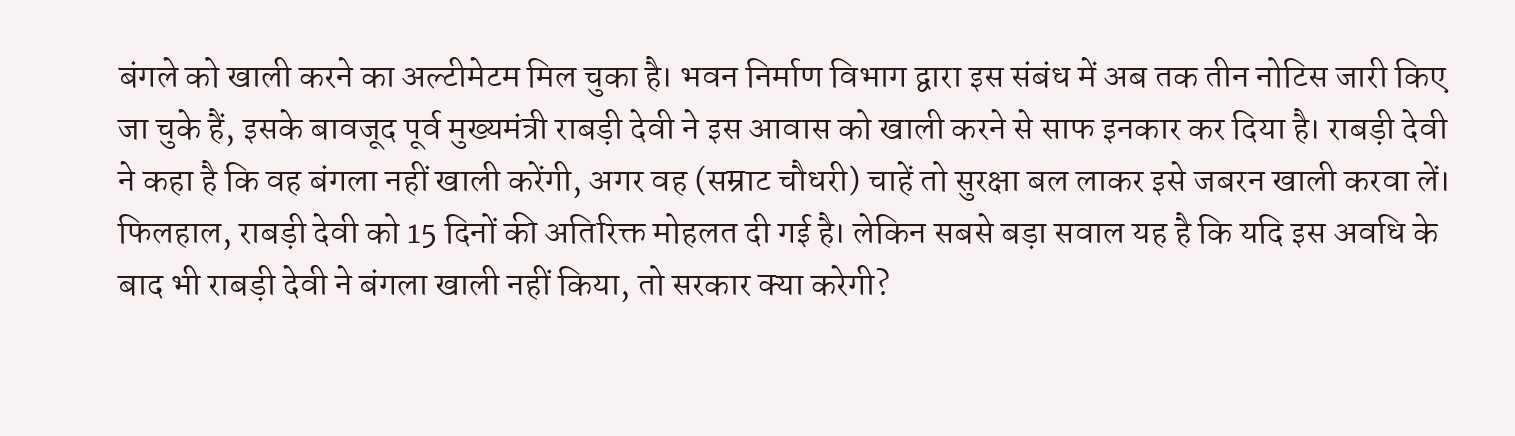बंगले को खाली करने का अल्टीमेटम मिल चुका है। भवन निर्माण विभाग द्वारा इस संबंध में अब तक तीन नोटिस जारी किए जा चुके हैं, इसके बावजूद पूर्व मुख्यमंत्री राबड़ी देवी ने इस आवास को खाली करने से साफ इनकार कर दिया है। राबड़ी देवी ने कहा है कि वह बंगला नहीं खाली करेंगी, अगर वह (सम्राट चौधरी) चाहें तो सुरक्षा बल लाकर इसे जबरन खाली करवा लें।
फिलहाल, राबड़ी देवी को 15 दिनों की अतिरिक्त मोहलत दी गई है। लेकिन सबसे बड़ा सवाल यह है कि यदि इस अवधि के बाद भी राबड़ी देवी ने बंगला खाली नहीं किया, तो सरकार क्या करेगी?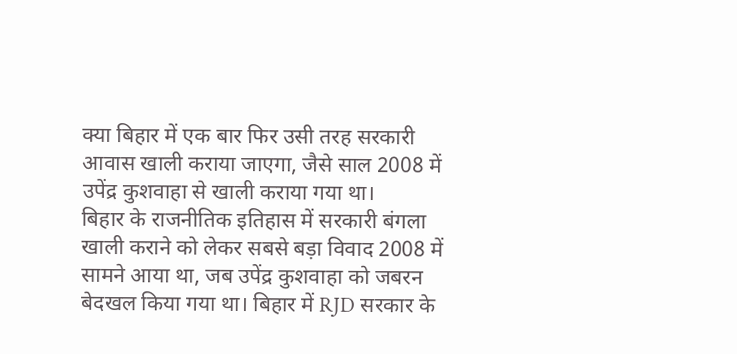क्या बिहार में एक बार फिर उसी तरह सरकारी आवास खाली कराया जाएगा, जैसे साल 2008 में उपेंद्र कुशवाहा से खाली कराया गया था।
बिहार के राजनीतिक इतिहास में सरकारी बंगला खाली कराने को लेकर सबसे बड़ा विवाद 2008 में सामने आया था, जब उपेंद्र कुशवाहा को जबरन बेदखल किया गया था। बिहार में RJD सरकार के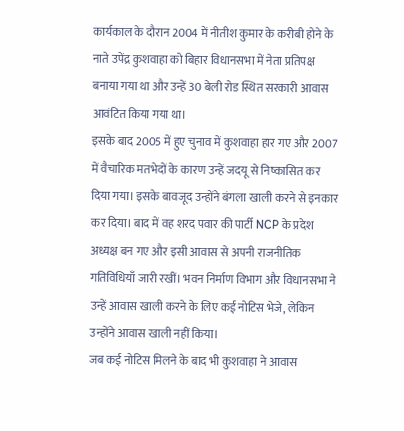कार्यकाल के दौरान 2004 में नीतीश कुमार के करीबी होने के नाते उपेंद्र कुशवाहा को बिहार विधानसभा में नेता प्रतिपक्ष बनाया गया था और उन्हें 30 बेली रोड स्थित सरकारी आवास आवंटित किया गया था।
इसके बाद 2005 में हुए चुनाव में कुशवाहा हार गए और 2007 में वैचारिक मतभेदों के कारण उन्हें जदयू से निष्कासित कर दिया गया। इसके बावजूद उन्होंने बंगला खाली करने से इनकार कर दिया। बाद में वह शरद पवार की पार्टी NCP के प्रदेश अध्यक्ष बन गए और इसी आवास से अपनी राजनीतिक गतिविधियाँ जारी रखीं। भवन निर्माण विभाग और विधानसभा ने उन्हें आवास खाली करने के लिए कई नोटिस भेजे, लेकिन उन्होंने आवास खाली नहीं किया।
जब कई नोटिस मिलने के बाद भी कुशवाहा ने आवास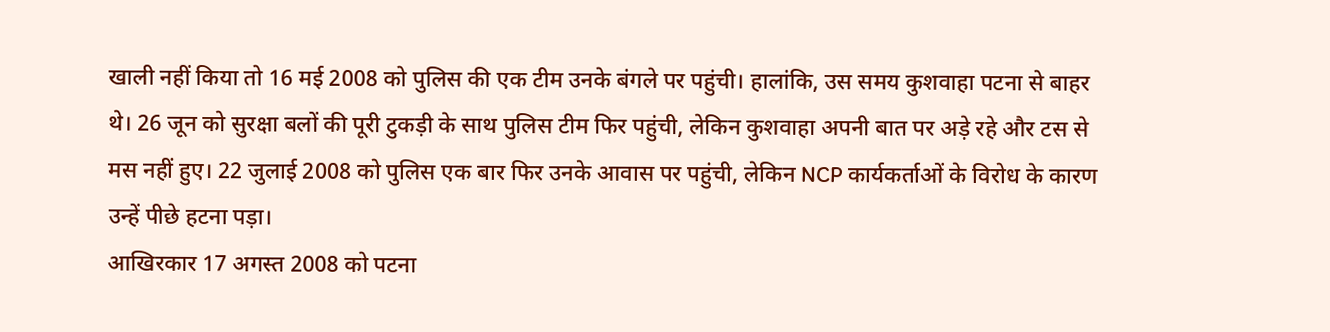खाली नहीं किया तो 16 मई 2008 को पुलिस की एक टीम उनके बंगले पर पहुंची। हालांकि, उस समय कुशवाहा पटना से बाहर थे। 26 जून को सुरक्षा बलों की पूरी टुकड़ी के साथ पुलिस टीम फिर पहुंची, लेकिन कुशवाहा अपनी बात पर अड़े रहे और टस से मस नहीं हुए। 22 जुलाई 2008 को पुलिस एक बार फिर उनके आवास पर पहुंची, लेकिन NCP कार्यकर्ताओं के विरोध के कारण उन्हें पीछे हटना पड़ा।
आखिरकार 17 अगस्त 2008 को पटना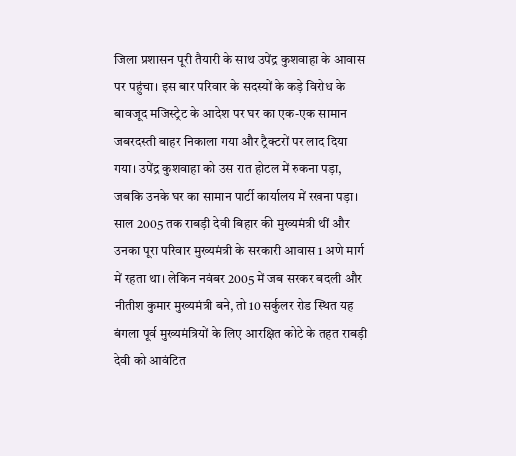जिला प्रशासन पूरी तैयारी के साथ उपेंद्र कुशवाहा के आवास पर पहुंचा। इस बार परिवार के सदस्यों के कड़े विरोध के बावजूद मजिस्ट्रेट के आदेश पर घर का एक-एक सामान जबरदस्ती बाहर निकाला गया और ट्रैक्टरों पर लाद दिया गया। उपेंद्र कुशवाहा को उस रात होटल में रुकना पड़ा, जबकि उनके घर का सामान पार्टी कार्यालय में रखना पड़ा।
साल 2005 तक राबड़ी देवी बिहार की मुख्यमंत्री थीं और उनका पूरा परिवार मुख्यमंत्री के सरकारी आवास 1 अणे मार्ग में रहता था। लेकिन नवंबर 2005 में जब सरकर बदली और नीतीश कुमार मुख्यमंत्री बने, तो 10 सर्कुलर रोड स्थित यह बंगला पूर्व मुख्यमंत्रियों के लिए आरक्षित कोटे के तहत राबड़ी देवी को आवंटित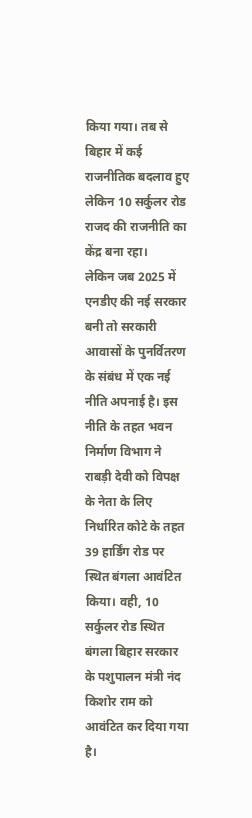किया गया। तब से बिहार में कई राजनीतिक बदलाव हुए लेकिन 10 सर्कुलर रोड राजद की राजनीति का केंद्र बना रहा।
लेकिन जब 2025 में एनडीए की नई सरकार बनी तो सरकारी आवासों के पुनर्वितरण के संबंध में एक नई नीति अपनाई है। इस नीति के तहत भवन निर्माण विभाग ने राबड़ी देवी को विपक्ष के नेता के लिए निर्धारित कोटे के तहत 39 हार्डिंग रोड पर स्थित बंगला आवंटित किया। वही, 10 सर्कुलर रोड स्थित बंगला बिहार सरकार के पशुपालन मंत्री नंद किशोर राम को आवंटित कर दिया गया है।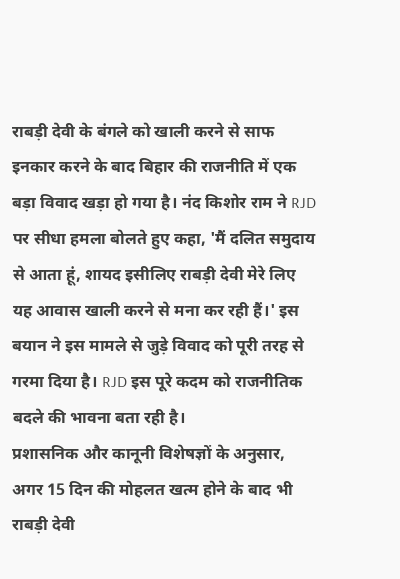राबड़ी देवी के बंगले को खाली करने से साफ इनकार करने के बाद बिहार की राजनीति में एक बड़ा विवाद खड़ा हो गया है। नंद किशोर राम ने RJD पर सीधा हमला बोलते हुए कहा, 'मैं दलित समुदाय से आता हूं, शायद इसीलिए राबड़ी देवी मेरे लिए यह आवास खाली करने से मना कर रही हैं।' इस बयान ने इस मामले से जुड़े विवाद को पूरी तरह से गरमा दिया है। RJD इस पूरे कदम को राजनीतिक बदले की भावना बता रही है।
प्रशासनिक और कानूनी विशेषज्ञों के अनुसार, अगर 15 दिन की मोहलत खत्म होने के बाद भी राबड़ी देवी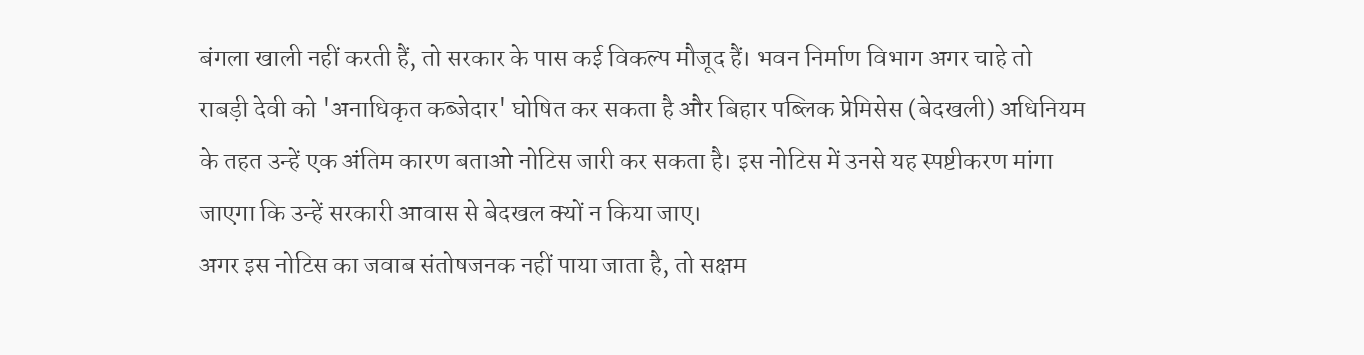बंगला खाली नहीं करती हैं, तो सरकार के पास कई विकल्प मौजूद हैं। भवन निर्माण विभाग अगर चाहे तो राबड़ी देवी को 'अनाधिकृत कब्जेदार' घोषित कर सकता है और बिहार पब्लिक प्रेमिसेस (बेदखली) अधिनियम के तहत उन्हें एक अंतिम कारण बताओ नोटिस जारी कर सकता है। इस नोटिस में उनसे यह स्पष्टीकरण मांगा जाएगा कि उन्हें सरकारी आवास से बेदखल क्यों न किया जाए।
अगर इस नोटिस का जवाब संतोषजनक नहीं पाया जाता है, तो सक्षम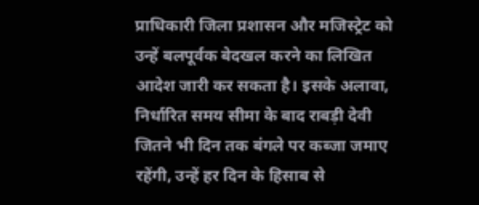प्राधिकारी जिला प्रशासन और मजिस्ट्रेट को उन्हें बलपूर्वक बेदखल करने का लिखित आदेश जारी कर सकता है। इसके अलावा, निर्धारित समय सीमा के बाद राबड़ी देवी जितने भी दिन तक बंगले पर कब्जा जमाए रहेंगी, उन्हें हर दिन के हिसाब से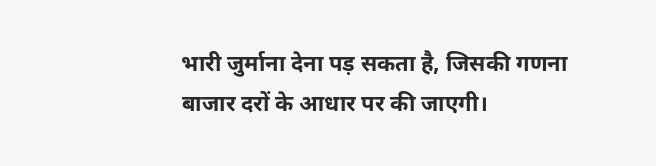भारी जुर्माना देना पड़ सकता है, जिसकी गणना बाजार दरों के आधार पर की जाएगी।